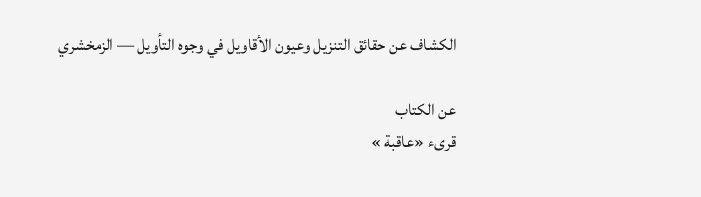الكشاف عن حقائق التنزيل وعيون الأقاويل في وجوه التأويل — الزمخشري

عن الكتاب
قرىء «عاقبة »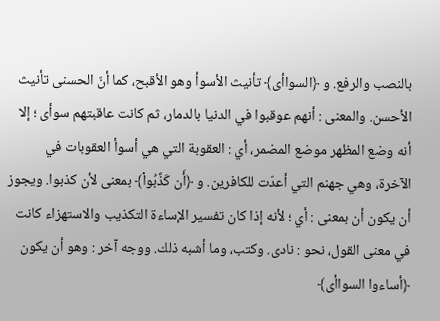بالنصب والرفع. و ﴿السواأى﴾ تأنيث الأسوأ وهو الأقبح، كما أنّ الحسنى تأنيث الأحسن. والمعنى : أنهم عوقبوا في الدنيا بالدمار، ثم كانت عاقبتهم سوأى ؛ إلا أنه وضع المظهر موضع المضمر، أي : العقوبة التي هي أسوأ العقوبات في الآخرة، وهي جهنم التي أعدّت للكافرين. و ﴿أَن كَذَّبُواْ﴾ بمعنى لأن كذبوا. ويجوز أن يكون أن بمعنى : أي ؛ لأنه إذا كان تفسير الإساءة التكذيب والاستهزاء كانت في معنى القول، نحو : نادى. وكتب، وما أشبه ذلك. ووجه آخر : وهو أن يكون ﴿أساءوا السواأى﴾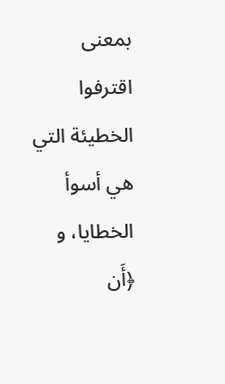بمعنى اقترفوا الخطيئة التي هي أسوأ الخطايا، و ﴿أَن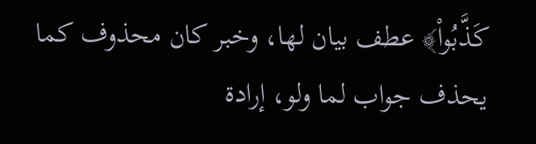كَذَّبُواْ﴾ عطف بيان لها، وخبر كان محذوف كما يحذف جواب لما ولو، إرادة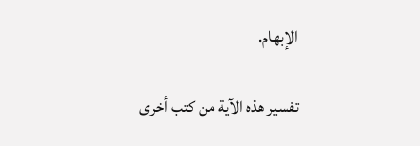الإبهام.

تفسير هذه الآية من كتب أخرى